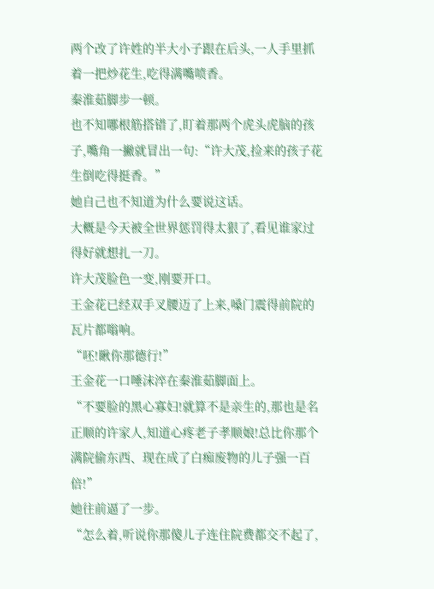两个改了许姓的半大小子跟在后头,一人手里抓着一把炒花生,吃得满嘴喷香。
秦淮茹脚步一顿。
也不知哪根筋搭错了,盯着那两个虎头虎脑的孩子,嘴角一撇就冒出一句:“许大茂,捡来的孩子花生倒吃得挺香。”
她自己也不知道为什么要说这话。
大概是今天被全世界惩罚得太狠了,看见谁家过得好就想扎一刀。
许大茂脸色一变,刚要开口。
王金花已经双手叉腰迈了上来,嗓门震得前院的瓦片都嗡响。
“呸!瞅你那德行!”
王金花一口唾沫淬在秦淮茹脚面上。
“不要脸的黑心寡妇!就算不是亲生的,那也是名正顺的许家人,知道心疼老子孝顺娘!总比你那个满院偷东西、现在成了白痴废物的儿子强一百倍!”
她往前逼了一步。
“怎么着,听说你那傻儿子连住院费都交不起了,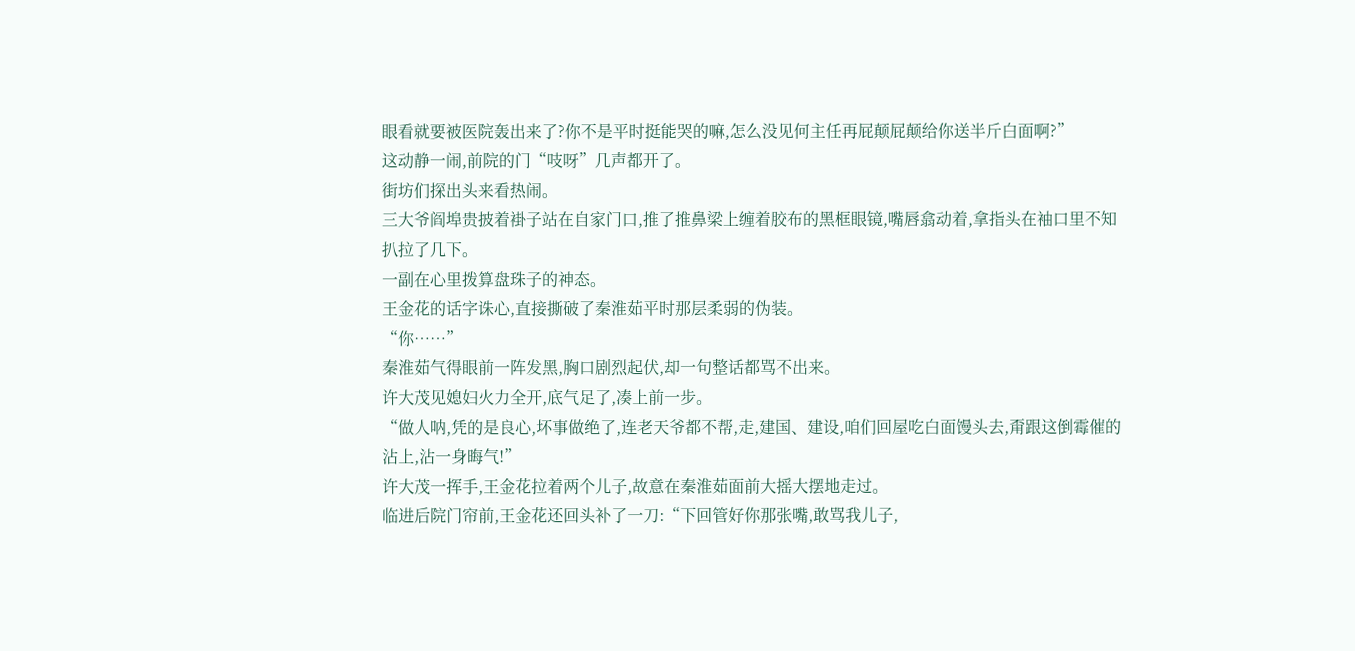眼看就要被医院轰出来了?你不是平时挺能哭的嘛,怎么没见何主任再屁颠屁颠给你送半斤白面啊?”
这动静一闹,前院的门“吱呀”几声都开了。
街坊们探出头来看热闹。
三大爷阎埠贵披着褂子站在自家门口,推了推鼻梁上缠着胶布的黑框眼镜,嘴唇翕动着,拿指头在袖口里不知扒拉了几下。
一副在心里拨算盘珠子的神态。
王金花的话字诛心,直接撕破了秦淮茹平时那层柔弱的伪装。
“你……”
秦淮茹气得眼前一阵发黑,胸口剧烈起伏,却一句整话都骂不出来。
许大茂见媳妇火力全开,底气足了,凑上前一步。
“做人呐,凭的是良心,坏事做绝了,连老天爷都不帮,走,建国、建设,咱们回屋吃白面馒头去,甭跟这倒霉催的沾上,沾一身晦气!”
许大茂一挥手,王金花拉着两个儿子,故意在秦淮茹面前大摇大摆地走过。
临进后院门帘前,王金花还回头补了一刀:“下回管好你那张嘴,敢骂我儿子,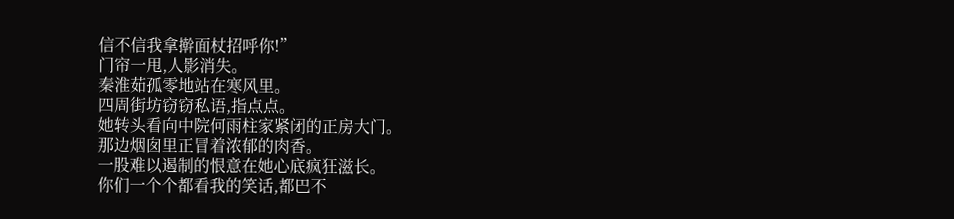信不信我拿擀面杖招呼你!”
门帘一甩,人影消失。
秦淮茹孤零地站在寒风里。
四周街坊窃窃私语,指点点。
她转头看向中院何雨柱家紧闭的正房大门。
那边烟囱里正冒着浓郁的肉香。
一股难以遏制的恨意在她心底疯狂滋长。
你们一个个都看我的笑话,都巴不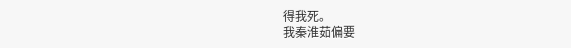得我死。
我秦淮茹偏要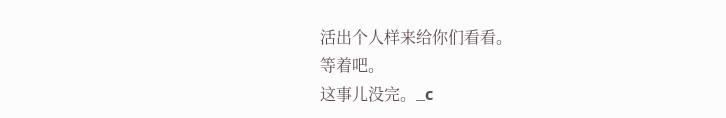活出个人样来给你们看看。
等着吧。
这事儿没完。_c